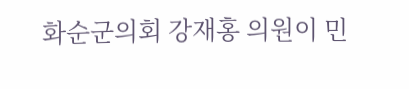화순군의회 강재홍 의원이 민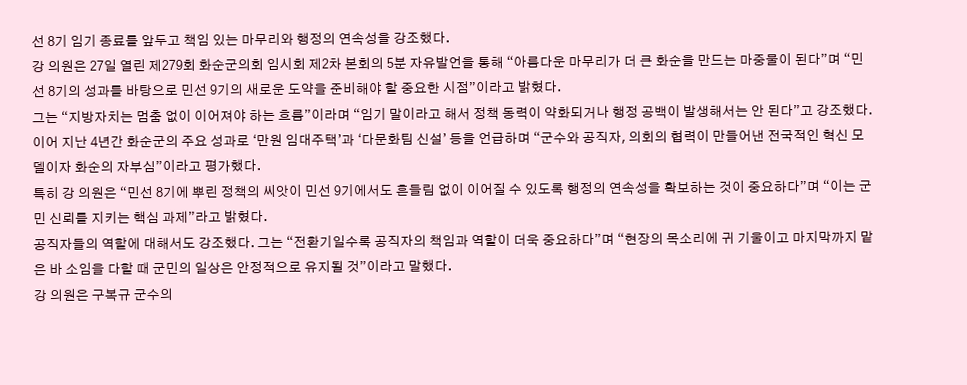선 8기 임기 종료를 앞두고 책임 있는 마무리와 행정의 연속성을 강조했다.
강 의원은 27일 열린 제279회 화순군의회 임시회 제2차 본회의 5분 자유발언을 통해 “아름다운 마무리가 더 큰 화순을 만드는 마중물이 된다”며 “민선 8기의 성과를 바탕으로 민선 9기의 새로운 도약을 준비해야 할 중요한 시점”이라고 밝혔다.
그는 “지방자치는 멈춤 없이 이어져야 하는 흐름”이라며 “임기 말이라고 해서 정책 동력이 약화되거나 행정 공백이 발생해서는 안 된다”고 강조했다.
이어 지난 4년간 화순군의 주요 성과로 ‘만원 임대주택’과 ‘다문화팀 신설’ 등을 언급하며 “군수와 공직자, 의회의 협력이 만들어낸 전국적인 혁신 모델이자 화순의 자부심”이라고 평가했다.
특히 강 의원은 “민선 8기에 뿌린 정책의 씨앗이 민선 9기에서도 흔들림 없이 이어질 수 있도록 행정의 연속성을 확보하는 것이 중요하다”며 “이는 군민 신뢰를 지키는 핵심 과제”라고 밝혔다.
공직자들의 역할에 대해서도 강조했다. 그는 “전환기일수록 공직자의 책임과 역할이 더욱 중요하다”며 “현장의 목소리에 귀 기울이고 마지막까지 맡은 바 소임을 다할 때 군민의 일상은 안정적으로 유지될 것”이라고 말했다.
강 의원은 구복규 군수의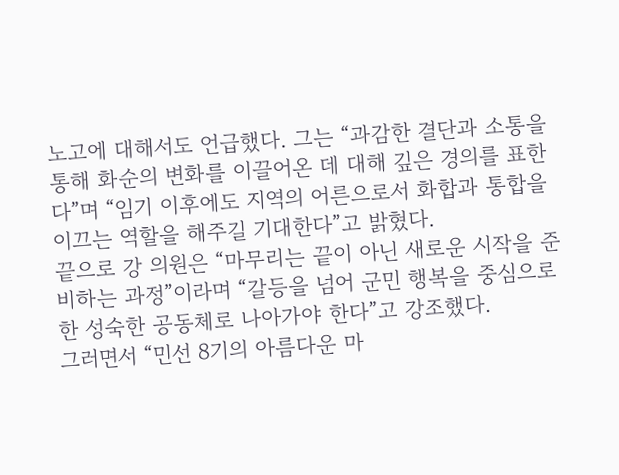노고에 대해서도 언급했다. 그는 “과감한 결단과 소통을 통해 화순의 변화를 이끌어온 데 대해 깊은 경의를 표한다”며 “임기 이후에도 지역의 어른으로서 화합과 통합을 이끄는 역할을 해주길 기대한다”고 밝혔다.
끝으로 강 의원은 “마무리는 끝이 아닌 새로운 시작을 준비하는 과정”이라며 “갈등을 넘어 군민 행복을 중심으로 한 성숙한 공동체로 나아가야 한다”고 강조했다.
그러면서 “민선 8기의 아름다운 마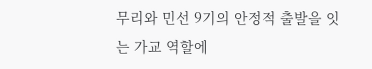무리와 민선 9기의 안정적 출발을 잇는 가교 역할에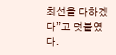최선을 다하겠다”고 덧붙였다.